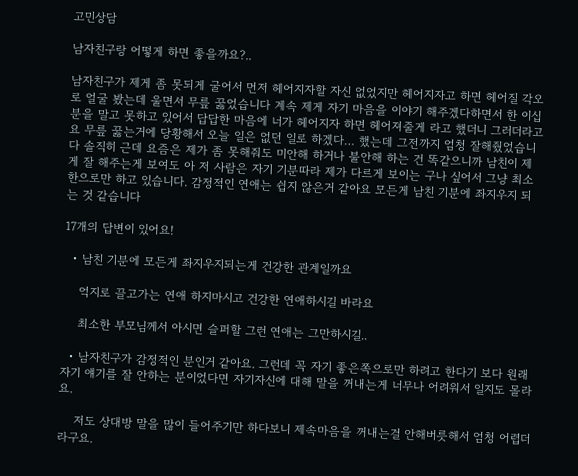고민상담

남자친구랑 어떻게 하면 좋을까요?..

남자친구가 제게 좀 못되게 굴어서 먼저 헤어지자할 자신 없었지만 헤어지자고 하면 헤어질 각오로 얼굴 봤는데 울면서 무릎 꿇었습니다 계속 제게 자기 마음을 이야기 해주겠다하면서 한 이십분을 말고 못하고 있어서 답답한 마음에 너가 헤어지자 하면 헤어져줄게 라고 했더니 그러더라고요 무릎 꿇는거에 당황해서 오늘 일은 없던 일로 하겠다… 했는데 그전까지 엄청 잘해줬었습니다 솔직히 근데 요즘은 제가 좀 못해줘도 미안해 하거나 불안해 하는 건 똑같으니까 남친이 제게 잘 해주는게 보여도 아 저 사람은 자기 기분따라 제가 다르게 보이는 구나 싶어서 그냥 최소한으로만 하고 있습니다. 감정적인 연애는 쉽지 않은거 같아요 모든게 남친 기분에 좌지우지 되는 것 같습니다

17개의 답변이 있어요!

  • 남친 기분에 모든게 좌지우지되는게 건강한 관계일까요

    억지로 끌고가는 연애 하지마시고 건강한 연애하시길 바라요

    최소한 부모님께서 아시면 슬퍼할 그런 연애는 그만하시길..

  • 남자친구가 감정적인 분인거 같아요. 그런데 꼭 자기 좋은쪽으로만 하려고 한다기 보다 원래 자기 얘기를 잘 안하는 분이었다면 자기자신에 대해 말을 꺼내는게 너무나 어려워서 일지도 몰라요.

    저도 상대방 말을 많이 들어주기만 하다보니 제속마음을 꺼내는걸 안해버릇해서 엄청 어렵더라구요.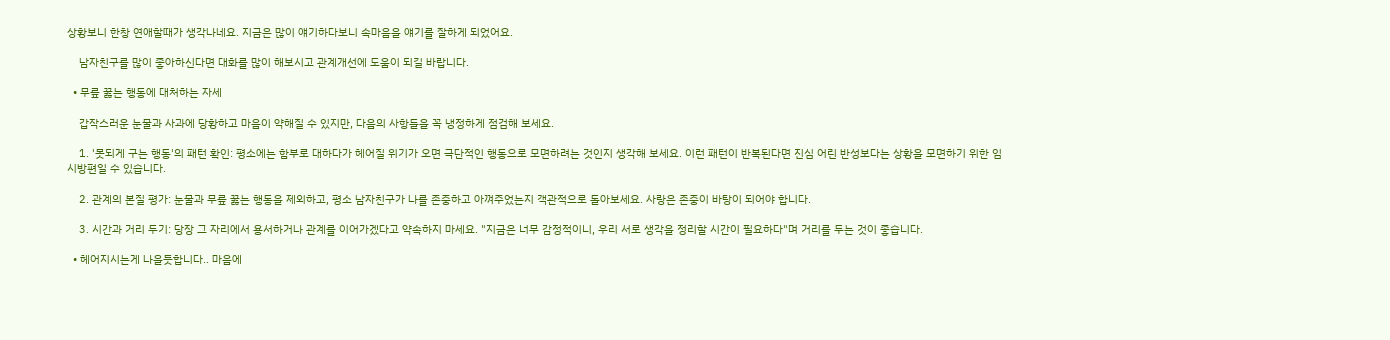상황보니 한창 연애할때가 생각나네요. 지금은 많이 얘기하다보니 속마음을 얘기를 잘하게 되었어요.

    남자친구를 많이 좋아하신다면 대화를 많이 해보시고 관계개선에 도움이 되길 바랍니다.

  • 무릎 꿇는 행동에 대처하는 자세

    갑작스러운 눈물과 사과에 당황하고 마음이 약해질 수 있지만, 다음의 사항들을 꼭 냉정하게 점검해 보세요.

    1. '못되게 구는 행동'의 패턴 확인: 평소에는 함부로 대하다가 헤어질 위기가 오면 극단적인 행동으로 모면하려는 것인지 생각해 보세요. 이런 패턴이 반복된다면 진심 어린 반성보다는 상황을 모면하기 위한 임시방편일 수 있습니다.

    2. 관계의 본질 평가: 눈물과 무릎 꿇는 행동을 제외하고, 평소 남자친구가 나를 존중하고 아껴주었는지 객관적으로 돌아보세요. 사랑은 존중이 바탕이 되어야 합니다.

    3. 시간과 거리 두기: 당장 그 자리에서 용서하거나 관계를 이어가겠다고 약속하지 마세요. "지금은 너무 감정적이니, 우리 서로 생각을 정리할 시간이 필요하다"며 거리를 두는 것이 좋습니다.

  • 헤어지시는게 나을듯합니다.. 마음에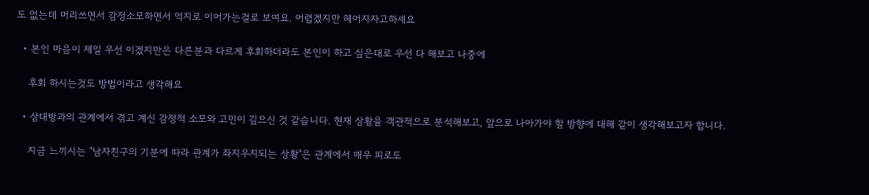도 없는데 머리쓰면서 감정소모하면서 억지로 이어가는걸로 보여요. 어렵겠지만 헤어지자고하세요

  • 본인 마음이 제일 우선 이겠지만은 다른분과 다르게 후회하더라도 본인이 하고 싶은대로 우선 다 해보고 나중에

    후회 하시는것도 방법이라고 생각해요

  • 상대방과의 관계에서 겪고 계신 감정적 소모와 고민이 깊으신 것 같습니다. 현재 상황을 객관적으로 분석해보고, 앞으로 나아가야 할 방향에 대해 같이 생각해보고자 합니다.

    지금 느끼시는 "남자친구의 기분에 따라 관계가 좌지우지되는 상황"은 관계에서 매우 피로도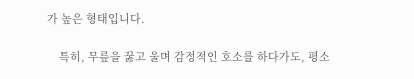가 높은 형태입니다.

    특히, 무릎을 꿇고 울며 감정적인 호소를 하다가도, 평소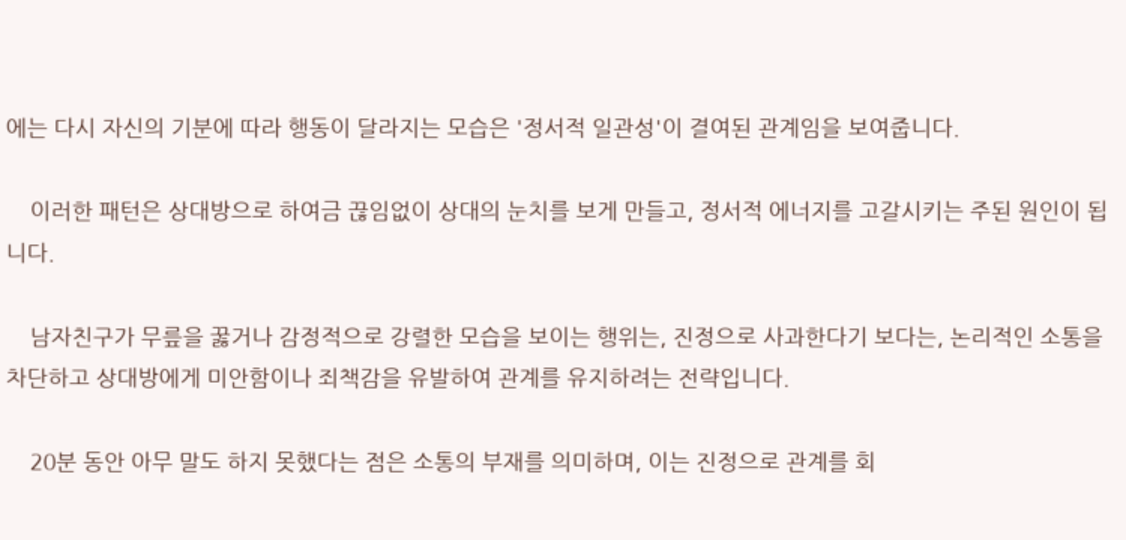에는 다시 자신의 기분에 따라 행동이 달라지는 모습은 '정서적 일관성'이 결여된 관계임을 보여줍니다.

    이러한 패턴은 상대방으로 하여금 끊임없이 상대의 눈치를 보게 만들고, 정서적 에너지를 고갈시키는 주된 원인이 됩니다.

    남자친구가 무릎을 꿇거나 감정적으로 강렬한 모습을 보이는 행위는, 진정으로 사과한다기 보다는, 논리적인 소통을 차단하고 상대방에게 미안함이나 죄책감을 유발하여 관계를 유지하려는 전략입니다.

    20분 동안 아무 말도 하지 못했다는 점은 소통의 부재를 의미하며, 이는 진정으로 관계를 회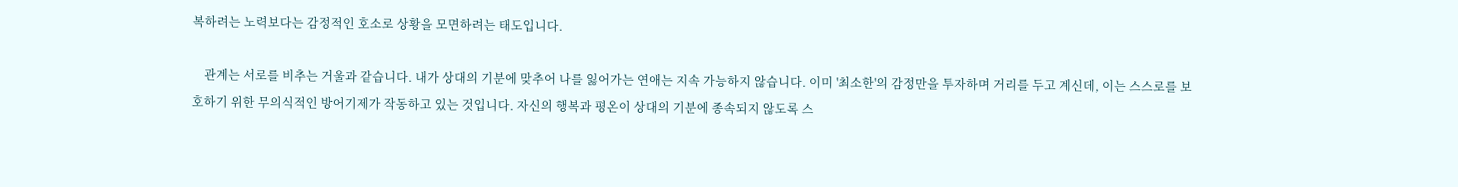복하려는 노력보다는 감정적인 호소로 상황을 모면하려는 태도입니다.

    관계는 서로를 비추는 거울과 같습니다. 내가 상대의 기분에 맞추어 나를 잃어가는 연애는 지속 가능하지 않습니다. 이미 '최소한'의 감정만을 투자하며 거리를 두고 계신데, 이는 스스로를 보호하기 위한 무의식적인 방어기제가 작동하고 있는 것입니다. 자신의 행복과 평온이 상대의 기분에 종속되지 않도록 스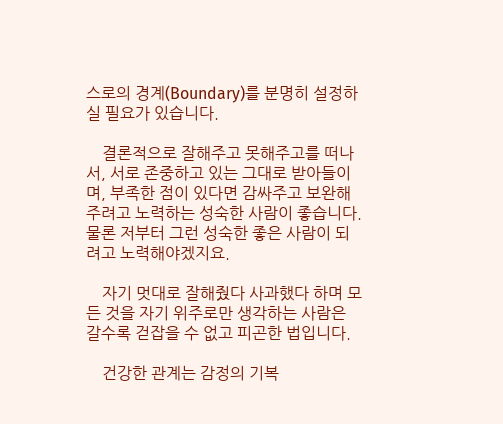스로의 경계(Boundary)를 분명히 설정하실 필요가 있습니다.

    결론적으로 잘해주고 못해주고를 떠나서, 서로 존중하고 있는 그대로 받아들이며, 부족한 점이 있다면 감싸주고 보완해주려고 노력하는 성숙한 사람이 좋습니다. 물론 저부터 그런 성숙한 좋은 사람이 되려고 노력해야겠지요.

    자기 멋대로 잘해줬다 사과했다 하며 모든 것을 자기 위주로만 생각하는 사람은 갈수록 걷잡을 수 없고 피곤한 법입니다.

    건강한 관계는 감정의 기복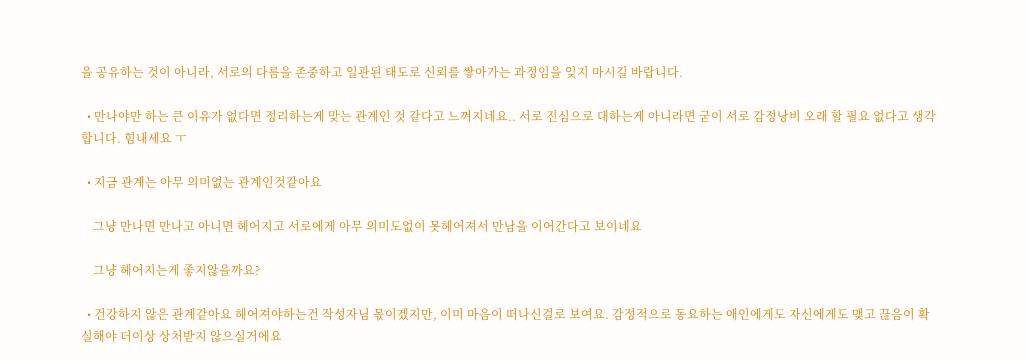을 공유하는 것이 아니라, 서로의 다름을 존중하고 일관된 태도로 신뢰를 쌓아가는 과정임을 잊지 마시길 바랍니다.

  • 만나야만 하는 큰 이유가 없다면 정리하는게 맞는 관계인 것 같다고 느껴지네요.. 서로 진심으로 대하는게 아니라면 굳이 서로 감정낭비 오래 할 필요 없다고 생각합니다. 힘내세요 ㅜ

  • 지금 관계는 아무 의미없는 관계인것같아요

    그냥 만나면 만나고 아니면 헤어지고 서로에게 아무 의미도없이 못헤어져서 만남을 이어간다고 보이네요

    그냥 헤어지는게 좋지않을까요?

  • 건강하지 않은 관계같아요 헤어져야하는건 작성자님 몫이겠지만, 이미 마음이 떠나신걸로 보여요. 감정적으로 동요하는 애인에게도 자신에게도 맺고 끊음이 확실해야 더이상 상처받지 않으실거에요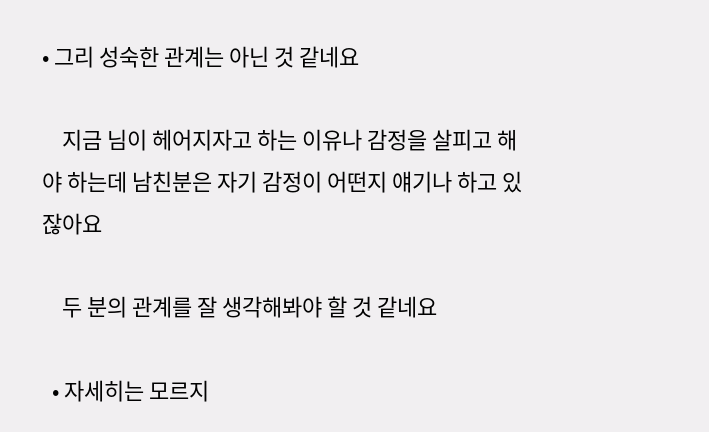• 그리 성숙한 관계는 아닌 것 같네요

    지금 님이 헤어지자고 하는 이유나 감정을 살피고 해야 하는데 남친분은 자기 감정이 어떤지 얘기나 하고 있잖아요

    두 분의 관계를 잘 생각해봐야 할 것 같네요

  • 자세히는 모르지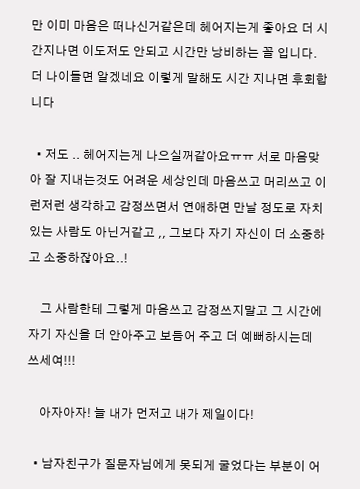만 이미 마음은 떠나신거같은데 헤어지는게 좋아요 더 시간지나면 이도저도 안되고 시간만 낭비하는 꼴 입니다. 더 나이들면 알겠네요 이렇게 말해도 시간 지나면 후회합니다

  • 저도 .. 헤어지는게 나으실꺼같아요ㅠㅠ 서로 마음맞아 잘 지내는것도 어려운 세상인데 마음쓰고 머리쓰고 이런저런 생각하고 감정쓰면서 연애하면 만날 정도로 자치있는 사람도 아닌거같고 ,, 그보다 자기 자신이 더 소중하고 소중하잖아요..!

    그 사람한테 그렇게 마음쓰고 감정쓰지말고 그 시간에  자기 자신을 더 안아주고 보듬어 주고 더 예뻐하시는데 쓰세여!!!

    아자아자! 늘 내가 먼저고 내가 제일이다!

  • 남자친구가 질문자님에게 못되게 굴었다는 부분이 어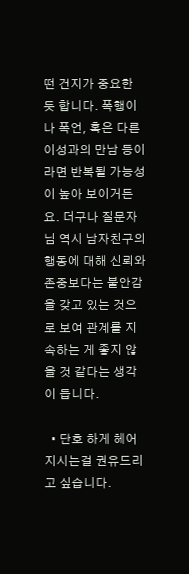떤 건지가 중요한 듯 합니다. 폭행이나 폭언, 혹은 다른 이성과의 만남 등이라면 반복될 가능성이 높아 보이거든요. 더구나 질문자님 역시 남자친구의 행동에 대해 신뢰와 존중보다는 불안감을 갖고 있는 것으로 보여 관계를 지속하는 게 좋지 않을 것 같다는 생각이 듭니다.

  • 단호 하게 헤어지시는걸 권유드리고 싶습니다.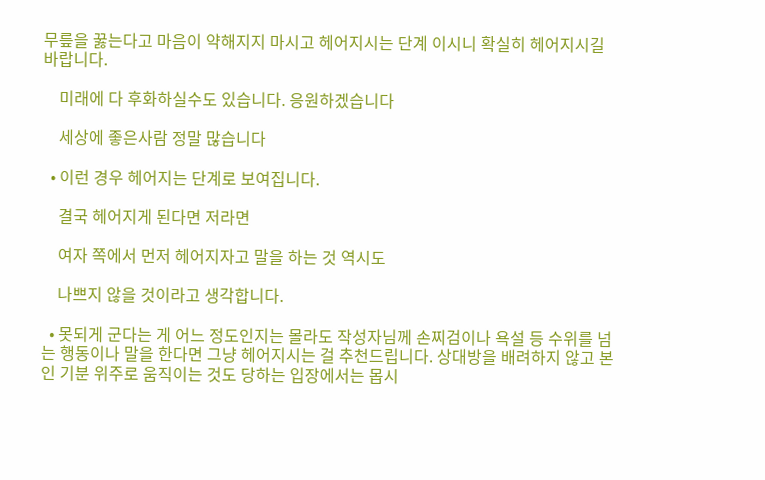무릎을 꿇는다고 마음이 약해지지 마시고 헤어지시는 단계 이시니 확실히 헤어지시길 바랍니다.

    미래에 다 후화하실수도 있습니다. 응원하겠습니다

    세상에 좋은사람 정말 많습니다

  • 이런 경우 헤어지는 단계로 보여집니다.

    결국 헤어지게 된다면 저라면

    여자 쪽에서 먼저 헤어지자고 말을 하는 것 역시도

    나쁘지 않을 것이라고 생각합니다.

  • 못되게 군다는 게 어느 정도인지는 몰라도 작성자님께 손찌검이나 욕설 등 수위를 넘는 행동이나 말을 한다면 그냥 헤어지시는 걸 추천드립니다. 상대방을 배려하지 않고 본인 기분 위주로 움직이는 것도 당하는 입장에서는 몹시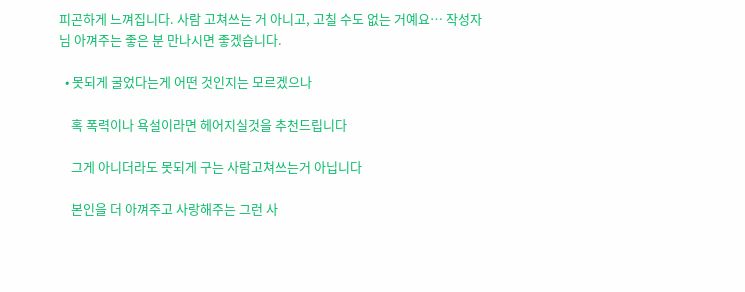피곤하게 느껴집니다. 사람 고쳐쓰는 거 아니고, 고칠 수도 없는 거예요… 작성자님 아껴주는 좋은 분 만나시면 좋겠습니다.

  • 못되게 굴었다는게 어떤 것인지는 모르겠으나

    혹 폭력이나 욕설이라면 헤어지실것을 추천드립니다

    그게 아니더라도 못되게 구는 사람고쳐쓰는거 아닙니다

    본인을 더 아껴주고 사랑해주는 그런 사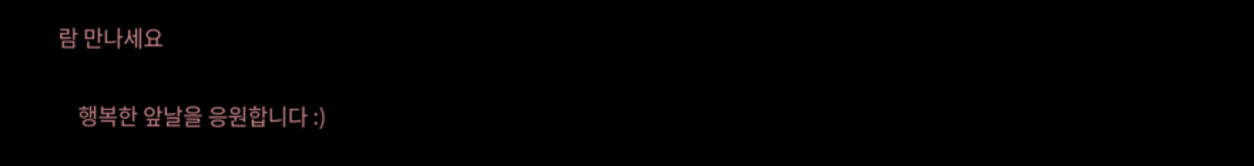람 만나세요

    행복한 앞날을 응원합니다 :)